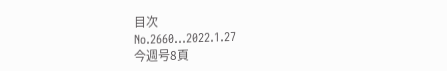目次
No.2660…2022.1.27
今週号8頁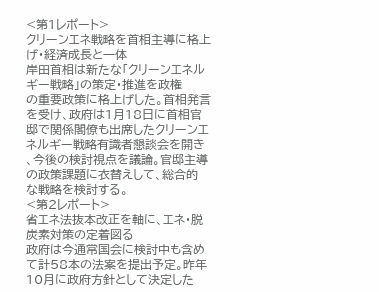<第1レポート>
クリーンエネ戦略を首相主導に格上げ・経済成長と一体
岸田首相は新たな「クリーンエネルギー戦略」の策定・推進を政権
の重要政策に格上げした。首相発言を受け、政府は1月18日に首相官
邸で関係閣僚も出席したクリーンエネルギー戦略有識者懇談会を開き
、今後の検討視点を議論。官邸主導の政策課題に衣替えして、総合的
な戦略を検討する。
<第2レポート>
省エネ法抜本改正を軸に、エネ・脱炭素対策の定着図る
政府は今通常国会に検討中も含めて計58本の法案を提出予定。昨年
10月に政府方針として決定した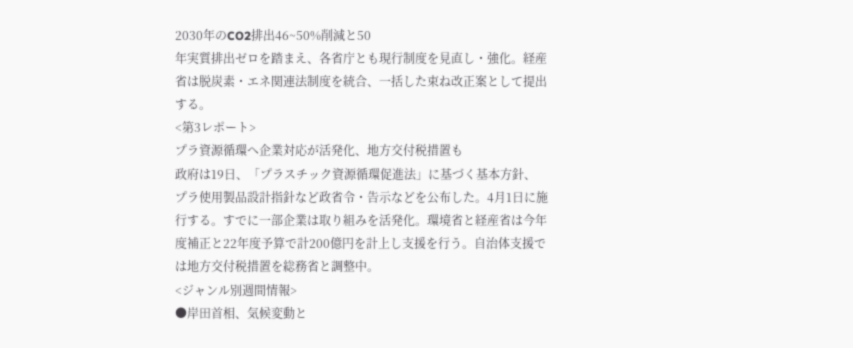2030年のCO2排出46~50%削減と50
年実質排出ゼロを踏まえ、各省庁とも現行制度を見直し・強化。経産
省は脱炭素・エネ関連法制度を統合、一括した束ね改正案として提出
する。
<第3レポート>
プラ資源循環へ企業対応が活発化、地方交付税措置も
政府は19日、「プラスチック資源循環促進法」に基づく基本方針、
プラ使用製品設計指針など政省令・告示などを公布した。4月1日に施
行する。すでに一部企業は取り組みを活発化。環境省と経産省は今年
度補正と22年度予算で計200億円を計上し支援を行う。自治体支援で
は地方交付税措置を総務省と調整中。
<ジャンル別週間情報>
●岸田首相、気候変動と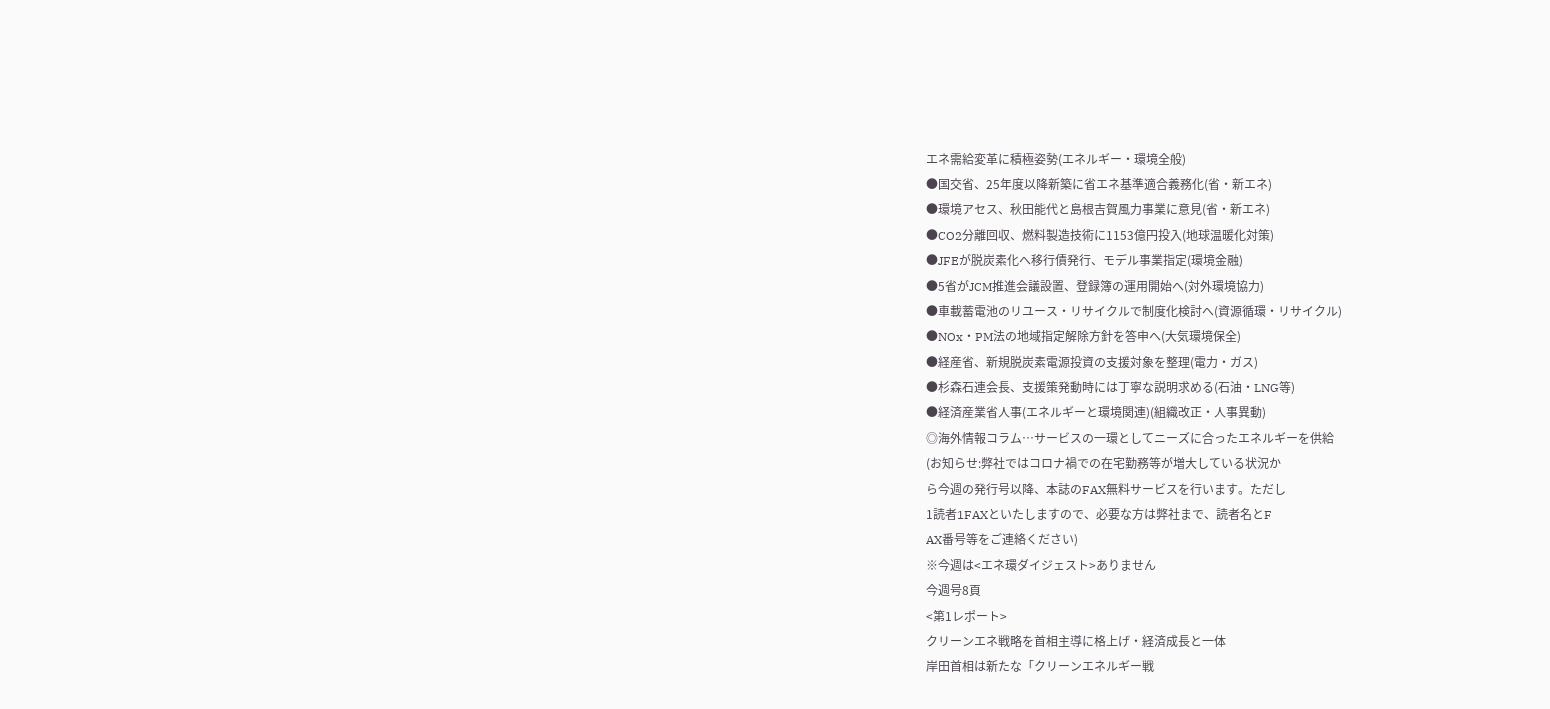エネ需給変革に積極姿勢(エネルギー・環境全般)
●国交省、25年度以降新築に省エネ基準適合義務化(省・新エネ)
●環境アセス、秋田能代と島根吉賀風力事業に意見(省・新エネ)
●CO2分離回収、燃料製造技術に1153億円投入(地球温暖化対策)
●JFEが脱炭素化へ移行債発行、モデル事業指定(環境金融)
●5省がJCM推進会議設置、登録簿の運用開始へ(対外環境協力)
●車載蓄電池のリユース・リサイクルで制度化検討へ(資源循環・リサイクル)
●NOx・PM法の地域指定解除方針を答申へ(大気環境保全)
●経産省、新規脱炭素電源投資の支援対象を整理(電力・ガス)
●杉森石連会長、支援策発動時には丁寧な説明求める(石油・LNG等)
●経済産業省人事(エネルギーと環境関連)(組織改正・人事異動)
◎海外情報コラム…サービスの一環としてニーズに合ったエネルギーを供給
(お知らせ:弊社ではコロナ禍での在宅勤務等が増大している状況か
ら今週の発行号以降、本誌のFAX無料サービスを行います。ただし
1読者1FAXといたしますので、必要な方は弊社まで、読者名とF
AX番号等をご連絡ください)
※今週は<エネ環ダイジェスト>ありません
今週号8頁
<第1レポート>
クリーンエネ戦略を首相主導に格上げ・経済成長と一体
岸田首相は新たな「クリーンエネルギー戦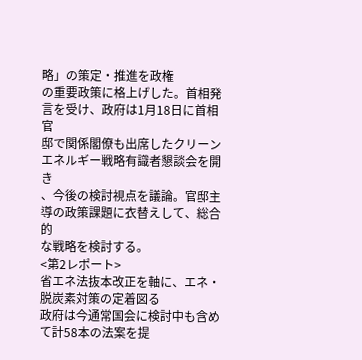略」の策定・推進を政権
の重要政策に格上げした。首相発言を受け、政府は1月18日に首相官
邸で関係閣僚も出席したクリーンエネルギー戦略有識者懇談会を開き
、今後の検討視点を議論。官邸主導の政策課題に衣替えして、総合的
な戦略を検討する。
<第2レポート>
省エネ法抜本改正を軸に、エネ・脱炭素対策の定着図る
政府は今通常国会に検討中も含めて計58本の法案を提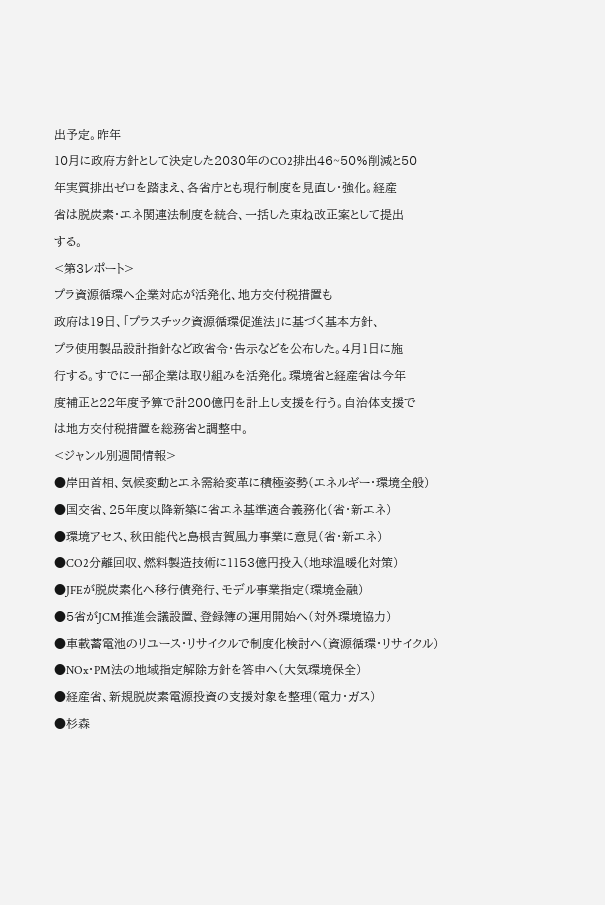出予定。昨年
10月に政府方針として決定した2030年のCO2排出46~50%削減と50
年実質排出ゼロを踏まえ、各省庁とも現行制度を見直し・強化。経産
省は脱炭素・エネ関連法制度を統合、一括した束ね改正案として提出
する。
<第3レポート>
プラ資源循環へ企業対応が活発化、地方交付税措置も
政府は19日、「プラスチック資源循環促進法」に基づく基本方針、
プラ使用製品設計指針など政省令・告示などを公布した。4月1日に施
行する。すでに一部企業は取り組みを活発化。環境省と経産省は今年
度補正と22年度予算で計200億円を計上し支援を行う。自治体支援で
は地方交付税措置を総務省と調整中。
<ジャンル別週間情報>
●岸田首相、気候変動とエネ需給変革に積極姿勢(エネルギー・環境全般)
●国交省、25年度以降新築に省エネ基準適合義務化(省・新エネ)
●環境アセス、秋田能代と島根吉賀風力事業に意見(省・新エネ)
●CO2分離回収、燃料製造技術に1153億円投入(地球温暖化対策)
●JFEが脱炭素化へ移行債発行、モデル事業指定(環境金融)
●5省がJCM推進会議設置、登録簿の運用開始へ(対外環境協力)
●車載蓄電池のリユース・リサイクルで制度化検討へ(資源循環・リサイクル)
●NOx・PM法の地域指定解除方針を答申へ(大気環境保全)
●経産省、新規脱炭素電源投資の支援対象を整理(電力・ガス)
●杉森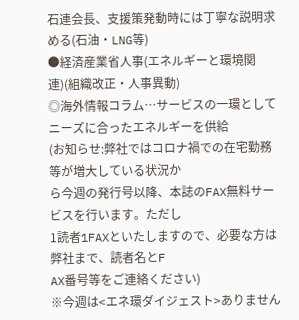石連会長、支援策発動時には丁寧な説明求める(石油・LNG等)
●経済産業省人事(エネルギーと環境関連)(組織改正・人事異動)
◎海外情報コラム…サービスの一環としてニーズに合ったエネルギーを供給
(お知らせ:弊社ではコロナ禍での在宅勤務等が増大している状況か
ら今週の発行号以降、本誌のFAX無料サービスを行います。ただし
1読者1FAXといたしますので、必要な方は弊社まで、読者名とF
AX番号等をご連絡ください)
※今週は<エネ環ダイジェスト>ありません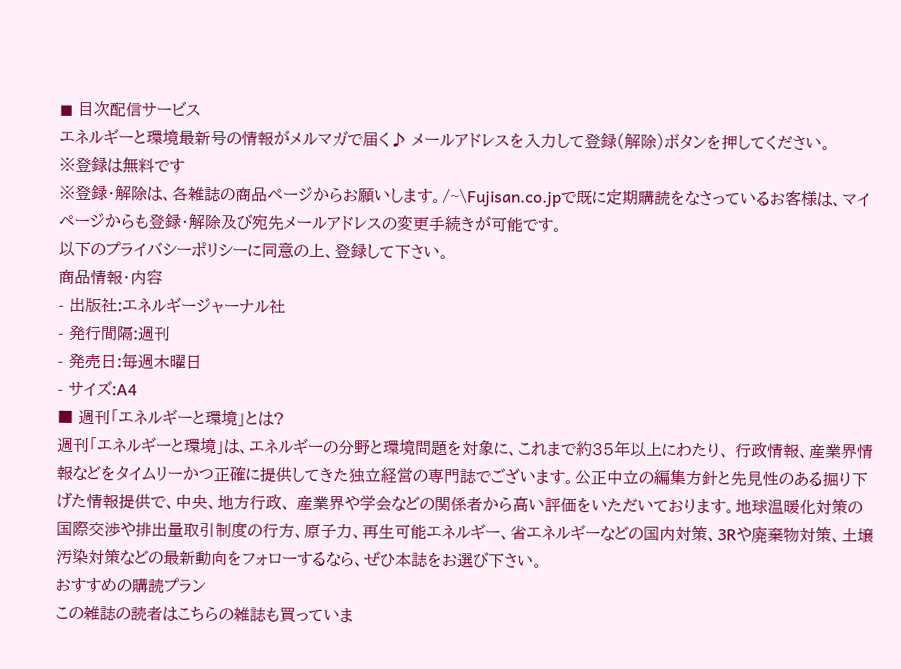◼ 目次配信サービス
エネルギーと環境最新号の情報がメルマガで届く♪ メールアドレスを入力して登録(解除)ボタンを押してください。
※登録は無料です
※登録・解除は、各雑誌の商品ページからお願いします。/~\Fujisan.co.jpで既に定期購読をなさっているお客様は、マイページからも登録・解除及び宛先メールアドレスの変更手続きが可能です。
以下のプライバシーポリシーに同意の上、登録して下さい。
商品情報・内容
- 出版社:エネルギージャーナル社
- 発行間隔:週刊
- 発売日:毎週木曜日
- サイズ:A4
■ 週刊「エネルギーと環境」とは?
週刊「エネルギーと環境」は、エネルギーの分野と環境問題を対象に、これまで約35年以上にわたり、 行政情報、産業界情報などをタイムリーかつ正確に提供してきた独立経営の専門誌でございます。公正中立の編集方針と先見性のある掘り下げた情報提供で、中央、地方行政、 産業界や学会などの関係者から高い評価をいただいております。地球温暖化対策の国際交渉や排出量取引制度の行方、原子力、再生可能エネルギー、省エネルギーなどの国内対策、3Rや廃棄物対策、土壌汚染対策などの最新動向をフォローするなら、ぜひ本誌をお選び下さい。
おすすめの購読プラン
この雑誌の読者はこちらの雑誌も買っていま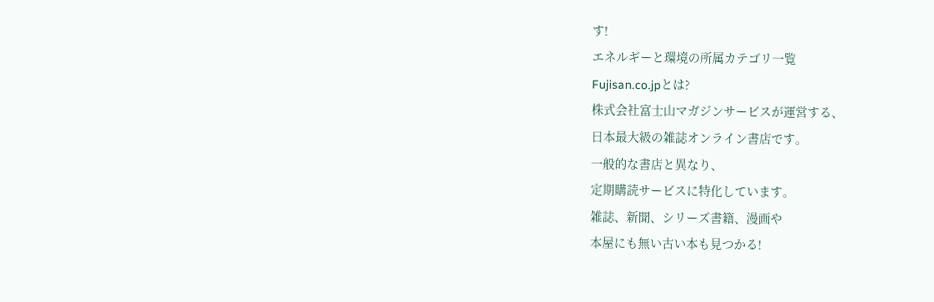す!
エネルギーと環境の所属カテゴリ一覧
Fujisan.co.jpとは?
株式会社富士山マガジンサービスが運営する、
日本最大級の雑誌オンライン書店です。
一般的な書店と異なり、
定期購読サービスに特化しています。
雑誌、新聞、シリーズ書籍、漫画や
本屋にも無い古い本も見つかる!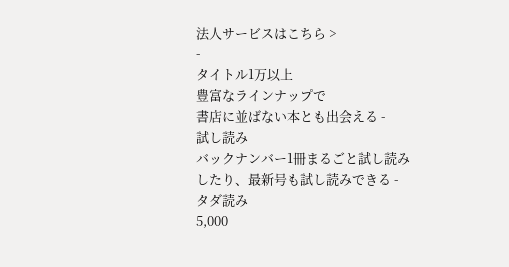法人サービスはこちら >
-
タイトル1万以上
豊富なラインナップで
書店に並ばない本とも出会える -
試し読み
バックナンバー1冊まるごと試し読み
したり、最新号も試し読みできる -
タダ読み
5,000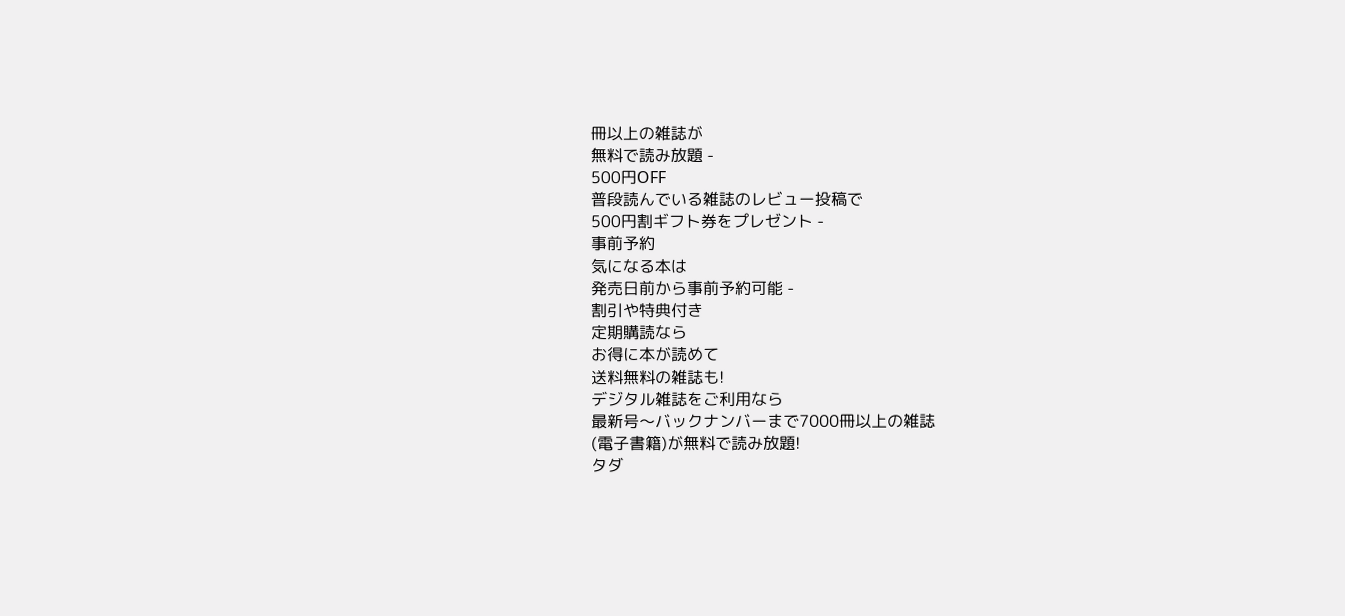冊以上の雑誌が
無料で読み放題 -
500円OFF
普段読んでいる雑誌のレビュー投稿で
500円割ギフト券をプレゼント -
事前予約
気になる本は
発売日前から事前予約可能 -
割引や特典付き
定期購読なら
お得に本が読めて
送料無料の雑誌も!
デジタル雑誌をご利用なら
最新号〜バックナンバーまで7000冊以上の雑誌
(電子書籍)が無料で読み放題!
タダ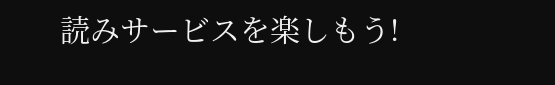読みサービスを楽しもう!